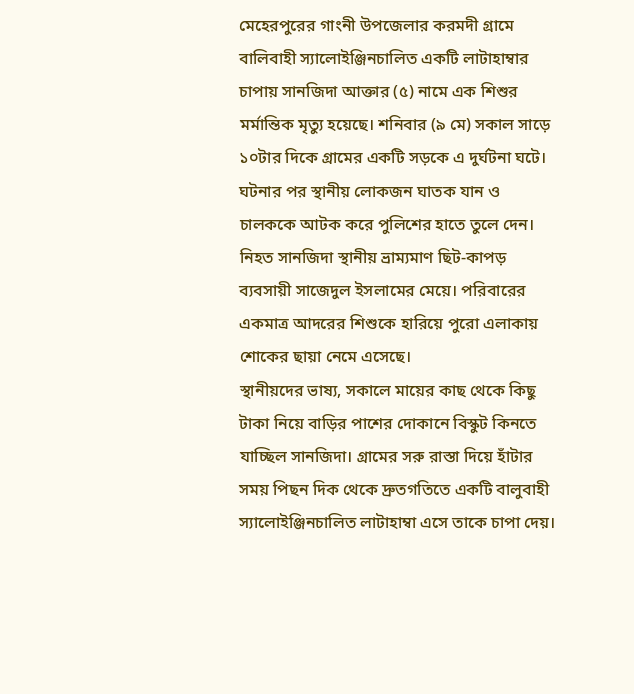মেহেরপুরের গাংনী উপজেলার করমদী গ্রামে বালিবাহী স্যালোইঞ্জিনচালিত একটি লাটাহাম্বার চাপায় সানজিদা আক্তার (৫) নামে এক শিশুর মর্মান্তিক মৃত্যু হয়েছে। শনিবার (৯ মে) সকাল সাড়ে ১০টার দিকে গ্রামের একটি সড়কে এ দুর্ঘটনা ঘটে। ঘটনার পর স্থানীয় লোকজন ঘাতক যান ও চালককে আটক করে পুলিশের হাতে তুলে দেন।
নিহত সানজিদা স্থানীয় ভ্রাম্যমাণ ছিট-কাপড় ব্যবসায়ী সাজেদুল ইসলামের মেয়ে। পরিবারের একমাত্র আদরের শিশুকে হারিয়ে পুরো এলাকায় শোকের ছায়া নেমে এসেছে।
স্থানীয়দের ভাষ্য, সকালে মায়ের কাছ থেকে কিছু টাকা নিয়ে বাড়ির পাশের দোকানে বিস্কুট কিনতে যাচ্ছিল সানজিদা। গ্রামের সরু রাস্তা দিয়ে হাঁটার সময় পিছন দিক থেকে দ্রুতগতিতে একটি বালুবাহী স্যালোইঞ্জিনচালিত লাটাহাম্বা এসে তাকে চাপা দেয়।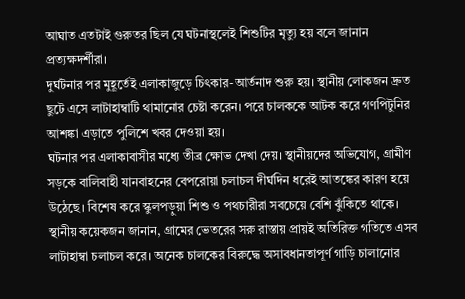আঘাত এতটাই গুরুতর ছিল যে ঘটনাস্থলেই শিশুটির মৃত্যু হয় বলে জানান প্রত্যক্ষদর্শীরা।
দুর্ঘটনার পর মুহূর্তেই এলাকাজুড়ে চিৎকার-আর্তনাদ শুরু হয়। স্থানীয় লোকজন দ্রুত ছুটে এসে লাটাহাম্বাটি থামানোর চেষ্টা করেন। পরে চালককে আটক করে গণপিটুনির আশঙ্কা এড়াতে পুলিশে খবর দেওয়া হয়।
ঘটনার পর এলাকাবাসীর মধ্যে তীব্র ক্ষোভ দেখা দেয়। স্থানীয়দের অভিযোগ, গ্রামীণ সড়কে বালিবাহী যানবাহনের বেপরোয়া চলাচল দীর্ঘদিন ধরেই আতঙ্কের কারণ হয়ে উঠেছে। বিশেষ করে স্কুলপড়ুয়া শিশু ও পথচারীরা সবচেয়ে বেশি ঝুঁকিতে থাকে।
স্থানীয় কয়েকজন জানান, গ্রামের ভেতরের সরু রাস্তায় প্রায়ই অতিরিক্ত গতিতে এসব লাটাহাম্বা চলাচল করে। অনেক চালকের বিরুদ্ধে অসাবধানতাপূর্ণ গাড়ি চালানোর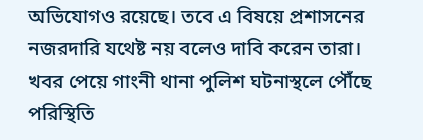অভিযোগও রয়েছে। তবে এ বিষয়ে প্রশাসনের নজরদারি যথেষ্ট নয় বলেও দাবি করেন তারা।
খবর পেয়ে গাংনী থানা পুলিশ ঘটনাস্থলে পৌঁছে পরিস্থিতি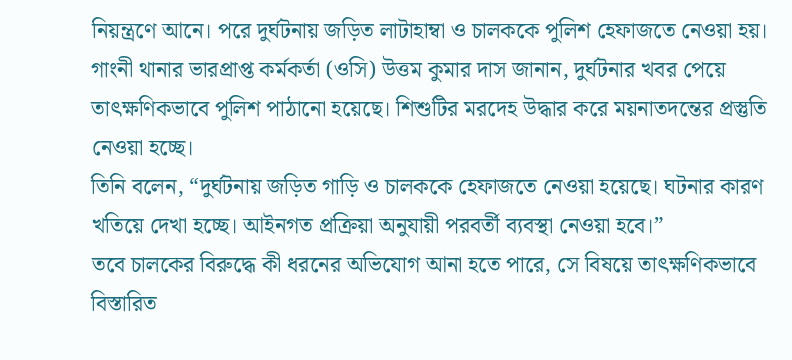নিয়ন্ত্রণে আনে। পরে দুর্ঘটনায় জড়িত লাটাহাম্বা ও চালককে পুলিশ হেফাজতে নেওয়া হয়।
গাংনী থানার ভারপ্রাপ্ত কর্মকর্তা (ওসি) উত্তম কুমার দাস জানান, দুর্ঘটনার খবর পেয়ে তাৎক্ষণিকভাবে পুলিশ পাঠানো হয়েছে। শিশুটির মরদেহ উদ্ধার করে ময়নাতদন্তের প্রস্তুতি নেওয়া হচ্ছে।
তিনি বলেন, “দুর্ঘটনায় জড়িত গাড়ি ও চালককে হেফাজতে নেওয়া হয়েছে। ঘটনার কারণ খতিয়ে দেখা হচ্ছে। আইনগত প্রক্রিয়া অনুযায়ী পরবর্তী ব্যবস্থা নেওয়া হবে।”
তবে চালকের বিরুদ্ধে কী ধরনের অভিযোগ আনা হতে পারে, সে বিষয়ে তাৎক্ষণিকভাবে বিস্তারিত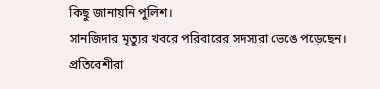কিছু জানায়নি পুলিশ।
সানজিদার মৃত্যুর খবরে পরিবারের সদস্যরা ভেঙে পড়েছেন। প্রতিবেশীরা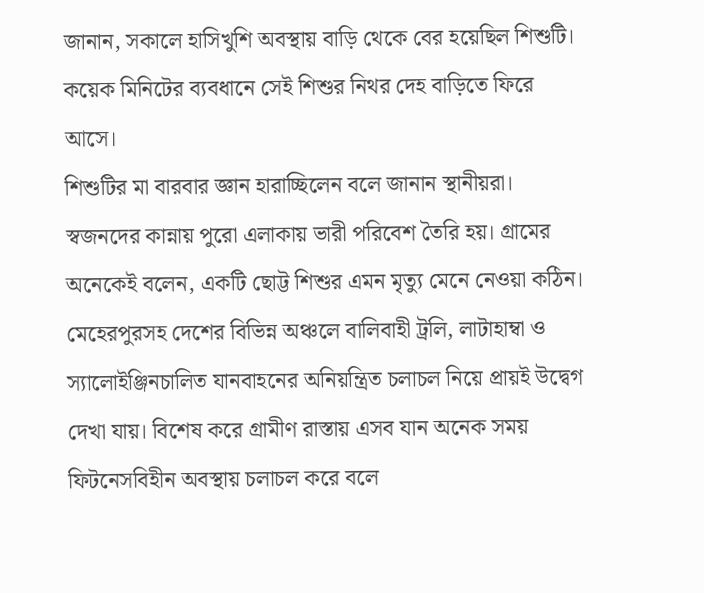জানান, সকালে হাসিখুশি অবস্থায় বাড়ি থেকে বের হয়েছিল শিশুটি। কয়েক মিনিটের ব্যবধানে সেই শিশুর নিথর দেহ বাড়িতে ফিরে আসে।
শিশুটির মা বারবার জ্ঞান হারাচ্ছিলেন বলে জানান স্থানীয়রা। স্বজনদের কান্নায় পুরো এলাকায় ভারী পরিবেশ তৈরি হয়। গ্রামের অনেকেই বলেন, একটি ছোট্ট শিশুর এমন মৃত্যু মেনে নেওয়া কঠিন।
মেহেরপুরসহ দেশের বিভিন্ন অঞ্চলে বালিবাহী ট্রলি, লাটাহাম্বা ও স্যালোইঞ্জিনচালিত যানবাহনের অনিয়ন্ত্রিত চলাচল নিয়ে প্রায়ই উদ্বেগ দেখা যায়। বিশেষ করে গ্রামীণ রাস্তায় এসব যান অনেক সময় ফিটনেসবিহীন অবস্থায় চলাচল করে বলে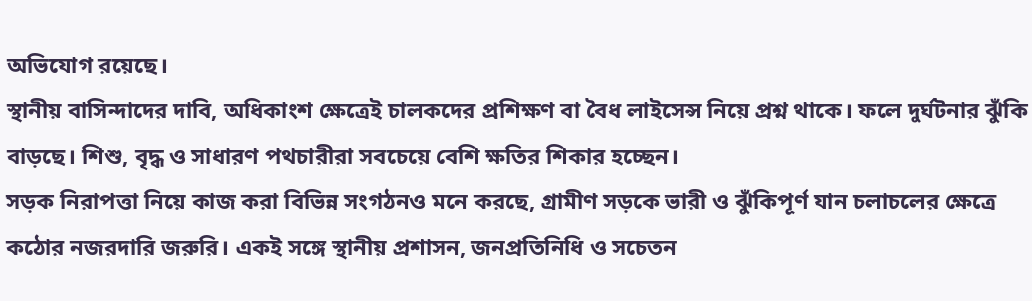অভিযোগ রয়েছে।
স্থানীয় বাসিন্দাদের দাবি, অধিকাংশ ক্ষেত্রেই চালকদের প্রশিক্ষণ বা বৈধ লাইসেন্স নিয়ে প্রশ্ন থাকে। ফলে দুর্ঘটনার ঝুঁকি বাড়ছে। শিশু, বৃদ্ধ ও সাধারণ পথচারীরা সবচেয়ে বেশি ক্ষতির শিকার হচ্ছেন।
সড়ক নিরাপত্তা নিয়ে কাজ করা বিভিন্ন সংগঠনও মনে করছে, গ্রামীণ সড়কে ভারী ও ঝুঁকিপূর্ণ যান চলাচলের ক্ষেত্রে কঠোর নজরদারি জরুরি। একই সঙ্গে স্থানীয় প্রশাসন, জনপ্রতিনিধি ও সচেতন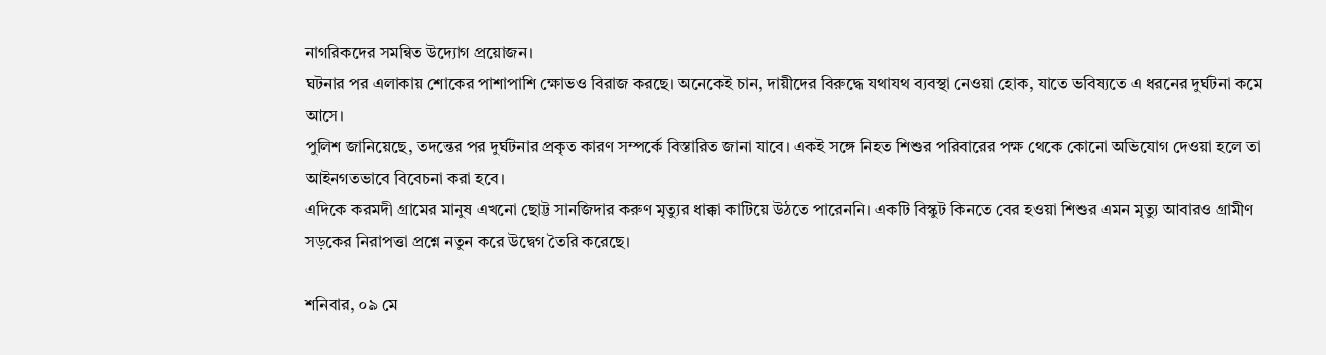নাগরিকদের সমন্বিত উদ্যোগ প্রয়োজন।
ঘটনার পর এলাকায় শোকের পাশাপাশি ক্ষোভও বিরাজ করছে। অনেকেই চান, দায়ীদের বিরুদ্ধে যথাযথ ব্যবস্থা নেওয়া হোক, যাতে ভবিষ্যতে এ ধরনের দুর্ঘটনা কমে আসে।
পুলিশ জানিয়েছে, তদন্তের পর দুর্ঘটনার প্রকৃত কারণ সম্পর্কে বিস্তারিত জানা যাবে। একই সঙ্গে নিহত শিশুর পরিবারের পক্ষ থেকে কোনো অভিযোগ দেওয়া হলে তা আইনগতভাবে বিবেচনা করা হবে।
এদিকে করমদী গ্রামের মানুষ এখনো ছোট্ট সানজিদার করুণ মৃত্যুর ধাক্কা কাটিয়ে উঠতে পারেননি। একটি বিস্কুট কিনতে বের হওয়া শিশুর এমন মৃত্যু আবারও গ্রামীণ সড়কের নিরাপত্তা প্রশ্নে নতুন করে উদ্বেগ তৈরি করেছে।

শনিবার, ০৯ মে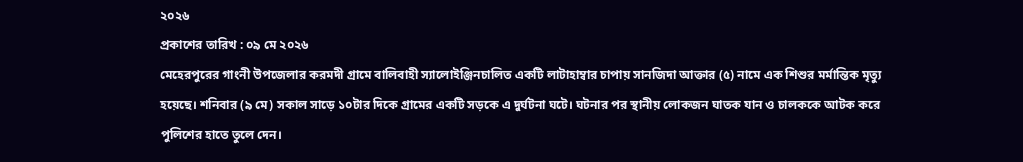২০২৬
প্রকাশের তারিখ : ০৯ মে ২০২৬
মেহেরপুরের গাংনী উপজেলার করমদী গ্রামে বালিবাহী স্যালোইঞ্জিনচালিত একটি লাটাহাম্বার চাপায় সানজিদা আক্তার (৫) নামে এক শিশুর মর্মান্তিক মৃত্যু হয়েছে। শনিবার (৯ মে) সকাল সাড়ে ১০টার দিকে গ্রামের একটি সড়কে এ দুর্ঘটনা ঘটে। ঘটনার পর স্থানীয় লোকজন ঘাতক যান ও চালককে আটক করে পুলিশের হাতে তুলে দেন।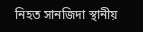নিহত সানজিদা স্থানীয়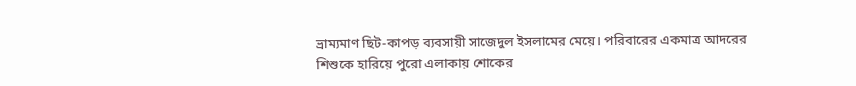ভ্রাম্যমাণ ছিট-কাপড় ব্যবসায়ী সাজেদুল ইসলামের মেয়ে। পরিবারের একমাত্র আদরের শিশুকে হারিয়ে পুরো এলাকায় শোকের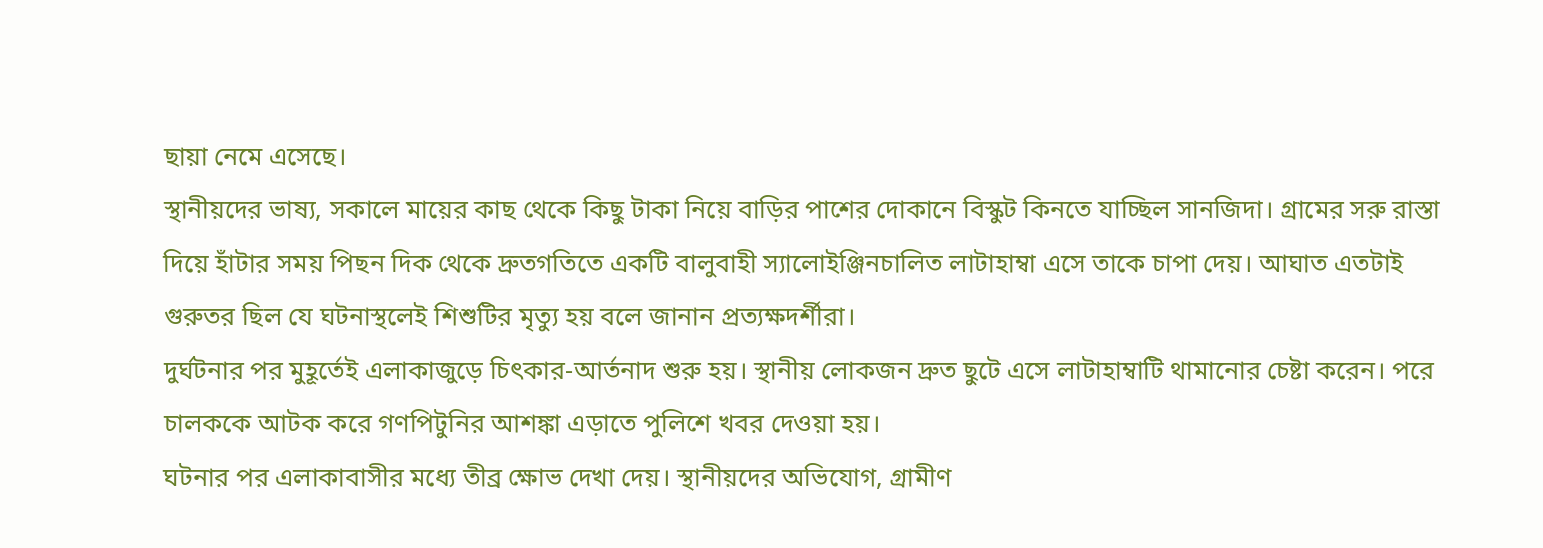ছায়া নেমে এসেছে।
স্থানীয়দের ভাষ্য, সকালে মায়ের কাছ থেকে কিছু টাকা নিয়ে বাড়ির পাশের দোকানে বিস্কুট কিনতে যাচ্ছিল সানজিদা। গ্রামের সরু রাস্তা দিয়ে হাঁটার সময় পিছন দিক থেকে দ্রুতগতিতে একটি বালুবাহী স্যালোইঞ্জিনচালিত লাটাহাম্বা এসে তাকে চাপা দেয়। আঘাত এতটাই গুরুতর ছিল যে ঘটনাস্থলেই শিশুটির মৃত্যু হয় বলে জানান প্রত্যক্ষদর্শীরা।
দুর্ঘটনার পর মুহূর্তেই এলাকাজুড়ে চিৎকার-আর্তনাদ শুরু হয়। স্থানীয় লোকজন দ্রুত ছুটে এসে লাটাহাম্বাটি থামানোর চেষ্টা করেন। পরে চালককে আটক করে গণপিটুনির আশঙ্কা এড়াতে পুলিশে খবর দেওয়া হয়।
ঘটনার পর এলাকাবাসীর মধ্যে তীব্র ক্ষোভ দেখা দেয়। স্থানীয়দের অভিযোগ, গ্রামীণ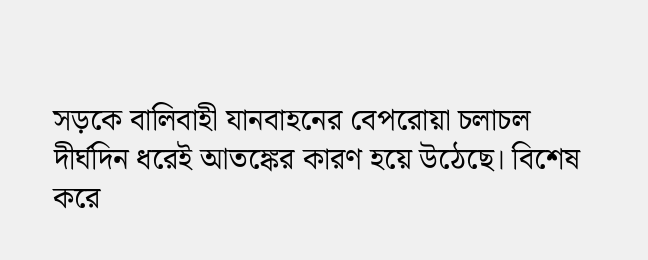সড়কে বালিবাহী যানবাহনের বেপরোয়া চলাচল দীর্ঘদিন ধরেই আতঙ্কের কারণ হয়ে উঠেছে। বিশেষ করে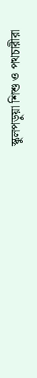স্কুলপড়ুয়া শিশু ও পথচারীরা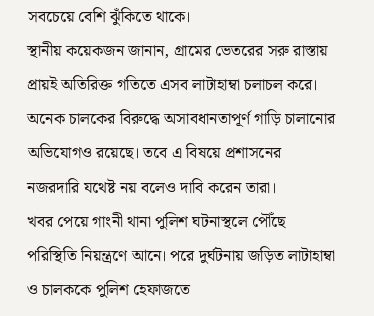সবচেয়ে বেশি ঝুঁকিতে থাকে।
স্থানীয় কয়েকজন জানান, গ্রামের ভেতরের সরু রাস্তায় প্রায়ই অতিরিক্ত গতিতে এসব লাটাহাম্বা চলাচল করে। অনেক চালকের বিরুদ্ধে অসাবধানতাপূর্ণ গাড়ি চালানোর অভিযোগও রয়েছে। তবে এ বিষয়ে প্রশাসনের নজরদারি যথেষ্ট নয় বলেও দাবি করেন তারা।
খবর পেয়ে গাংনী থানা পুলিশ ঘটনাস্থলে পৌঁছে পরিস্থিতি নিয়ন্ত্রণে আনে। পরে দুর্ঘটনায় জড়িত লাটাহাম্বা ও চালককে পুলিশ হেফাজতে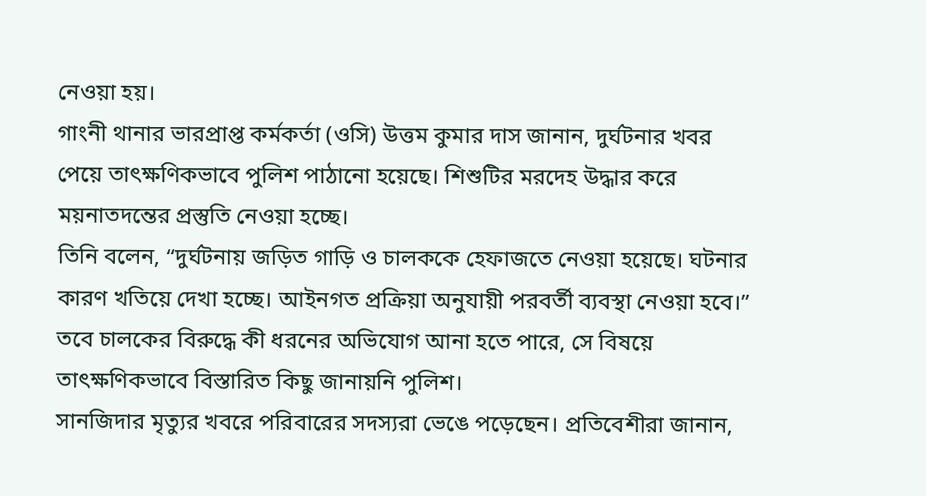নেওয়া হয়।
গাংনী থানার ভারপ্রাপ্ত কর্মকর্তা (ওসি) উত্তম কুমার দাস জানান, দুর্ঘটনার খবর পেয়ে তাৎক্ষণিকভাবে পুলিশ পাঠানো হয়েছে। শিশুটির মরদেহ উদ্ধার করে ময়নাতদন্তের প্রস্তুতি নেওয়া হচ্ছে।
তিনি বলেন, “দুর্ঘটনায় জড়িত গাড়ি ও চালককে হেফাজতে নেওয়া হয়েছে। ঘটনার কারণ খতিয়ে দেখা হচ্ছে। আইনগত প্রক্রিয়া অনুযায়ী পরবর্তী ব্যবস্থা নেওয়া হবে।”
তবে চালকের বিরুদ্ধে কী ধরনের অভিযোগ আনা হতে পারে, সে বিষয়ে তাৎক্ষণিকভাবে বিস্তারিত কিছু জানায়নি পুলিশ।
সানজিদার মৃত্যুর খবরে পরিবারের সদস্যরা ভেঙে পড়েছেন। প্রতিবেশীরা জানান,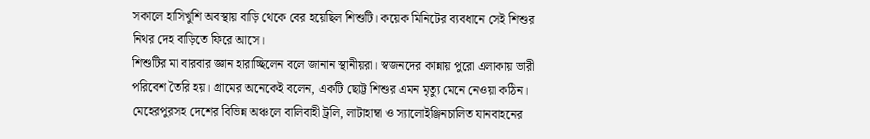সকালে হাসিখুশি অবস্থায় বাড়ি থেকে বের হয়েছিল শিশুটি। কয়েক মিনিটের ব্যবধানে সেই শিশুর নিথর দেহ বাড়িতে ফিরে আসে।
শিশুটির মা বারবার জ্ঞান হারাচ্ছিলেন বলে জানান স্থানীয়রা। স্বজনদের কান্নায় পুরো এলাকায় ভারী পরিবেশ তৈরি হয়। গ্রামের অনেকেই বলেন, একটি ছোট্ট শিশুর এমন মৃত্যু মেনে নেওয়া কঠিন।
মেহেরপুরসহ দেশের বিভিন্ন অঞ্চলে বালিবাহী ট্রলি, লাটাহাম্বা ও স্যালোইঞ্জিনচালিত যানবাহনের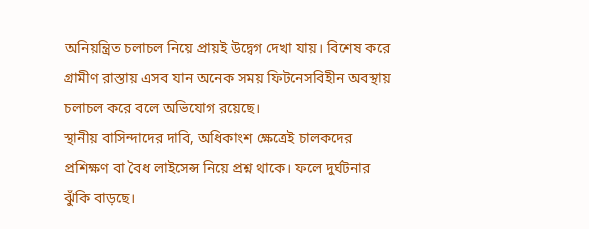অনিয়ন্ত্রিত চলাচল নিয়ে প্রায়ই উদ্বেগ দেখা যায়। বিশেষ করে গ্রামীণ রাস্তায় এসব যান অনেক সময় ফিটনেসবিহীন অবস্থায় চলাচল করে বলে অভিযোগ রয়েছে।
স্থানীয় বাসিন্দাদের দাবি, অধিকাংশ ক্ষেত্রেই চালকদের প্রশিক্ষণ বা বৈধ লাইসেন্স নিয়ে প্রশ্ন থাকে। ফলে দুর্ঘটনার ঝুঁকি বাড়ছে।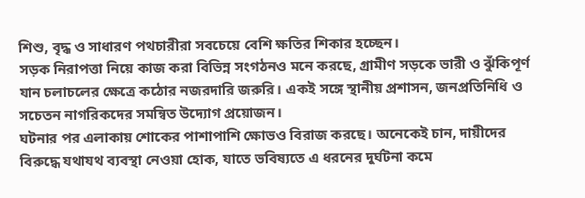শিশু, বৃদ্ধ ও সাধারণ পথচারীরা সবচেয়ে বেশি ক্ষতির শিকার হচ্ছেন।
সড়ক নিরাপত্তা নিয়ে কাজ করা বিভিন্ন সংগঠনও মনে করছে, গ্রামীণ সড়কে ভারী ও ঝুঁকিপূর্ণ যান চলাচলের ক্ষেত্রে কঠোর নজরদারি জরুরি। একই সঙ্গে স্থানীয় প্রশাসন, জনপ্রতিনিধি ও সচেতন নাগরিকদের সমন্বিত উদ্যোগ প্রয়োজন।
ঘটনার পর এলাকায় শোকের পাশাপাশি ক্ষোভও বিরাজ করছে। অনেকেই চান, দায়ীদের বিরুদ্ধে যথাযথ ব্যবস্থা নেওয়া হোক, যাতে ভবিষ্যতে এ ধরনের দুর্ঘটনা কমে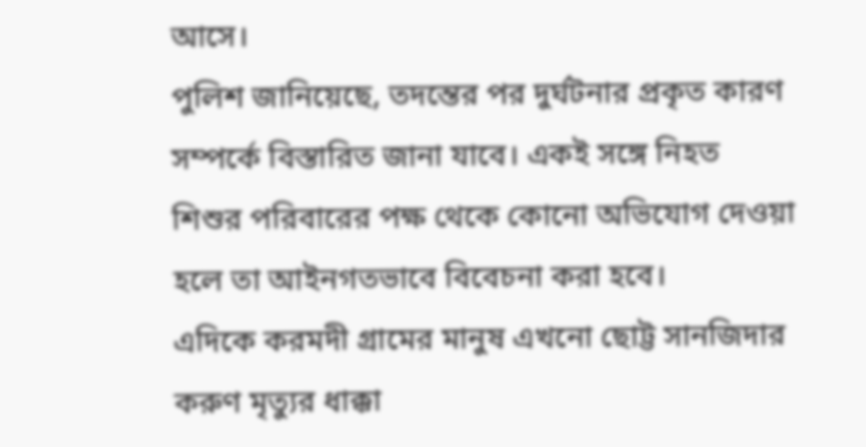আসে।
পুলিশ জানিয়েছে, তদন্তের পর দুর্ঘটনার প্রকৃত কারণ সম্পর্কে বিস্তারিত জানা যাবে। একই সঙ্গে নিহত শিশুর পরিবারের পক্ষ থেকে কোনো অভিযোগ দেওয়া হলে তা আইনগতভাবে বিবেচনা করা হবে।
এদিকে করমদী গ্রামের মানুষ এখনো ছোট্ট সানজিদার করুণ মৃত্যুর ধাক্কা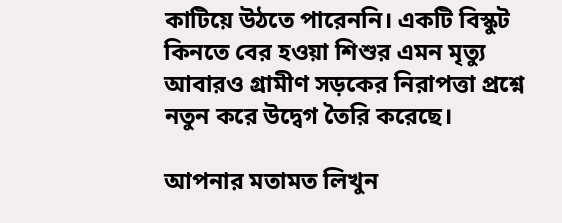কাটিয়ে উঠতে পারেননি। একটি বিস্কুট কিনতে বের হওয়া শিশুর এমন মৃত্যু আবারও গ্রামীণ সড়কের নিরাপত্তা প্রশ্নে নতুন করে উদ্বেগ তৈরি করেছে।

আপনার মতামত লিখুন